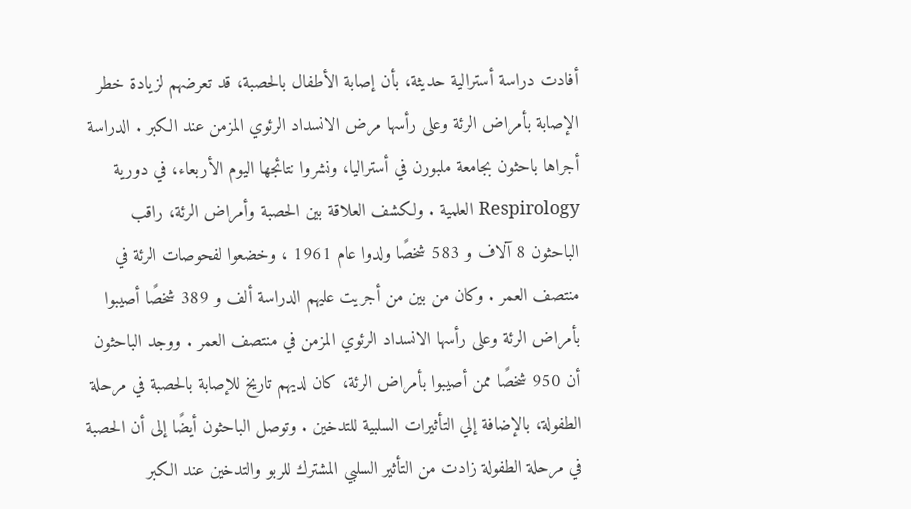أفادت دراسة أسترالية حديثة، بأن إصابة الأطفال بالحصبة، قد تعرضهم لزيادة خطر الإصابة بأمراض الرئة وعلى رأسها مرض الانسداد الرئوي المزمن عند الكبر . الدراسة أجراها باحثون بجامعة ملبورن في أستراليا، ونشروا نتائجها اليوم الأربعاء، في دورية Respirology العلمية . ولكشف العلاقة بين الحصبة وأمراض الرئة، راقب الباحثون 8 آلاف و 583 شخصًا ولدوا عام 1961 ، وخضعوا لفحوصات الرئة في منتصف العمر . وكان من بين من أجريت عليهم الدراسة ألف و 389 شخصًا أصيبوا بأمراض الرئة وعلى رأسها الانسداد الرئوي المزمن في منتصف العمر . ووجد الباحثون أن 950 شخصًا ممن أصيبوا بأمراض الرئة، كان لديهم تاريخ للإصابة بالحصبة في مرحلة الطفولة، بالإضافة إلي التأثيرات السلبية للتدخين . وتوصل الباحثون أيضًا إلى أن الحصبة في مرحلة الطفولة زادت من التأثير السلبي المشترك للربو والتدخين عند الكبر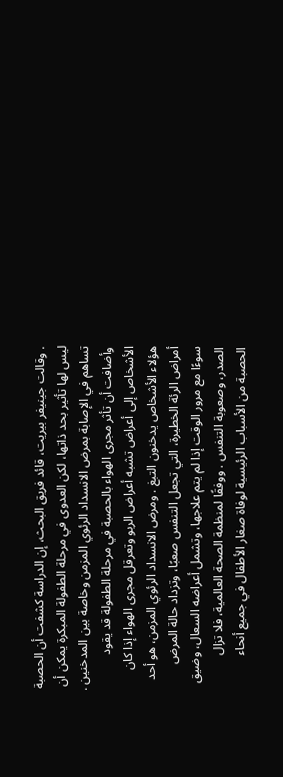. وقالت جينيفر بيريت، قائد فريق البحث، إن الدراسة كشفت أن الحصبة ليس لها تأثير بحد ذاتها، لكن العدوى في مرحلة الطفولة المبكرة يمكن أن تساهم في الإصابة بمرض الانسداد الرئوي المزمن وخاصة بين المدخنين . وأضافت أن تأثر مجرى الهواء بالحصبة في مرحلة الطفولة قد يقود الأشخاص إلى أعراض تشبه أعراض الربو وتعرقل مجرى الهواء إذا كان هؤلاء الأشخاص يدخنون التبغ . ومرض الانسداد الرئوي المزمن، هو أحد أمراض الرئة الخطيرة، التي تجعل التنفس صعبًا، وتزداد حالة المرض سوءًا مع مرور الوقت إذا لم يتم علاجها، وتشمل أعراضه السعال، وضيق الصدر، وصعوبة التنفس . ووفقًا لمنظمة الصحة العالمية، فلا تزال الحصبة من الأسباب الرئيسية لوفاة صغار الأطفال في جميع أنحاء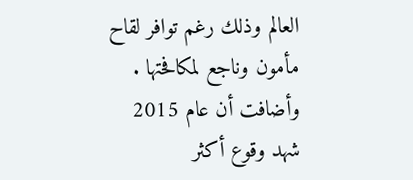العالم وذلك رغم توافر لقاح مأمون وناجع لمكافحتها . وأضافت أن عام 2015 شهد وقوع أكثر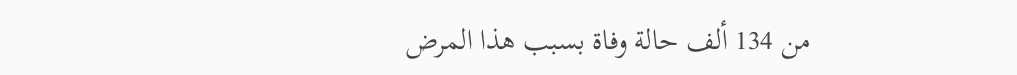من 134 ألف حالة وفاة بسبب هذا المرض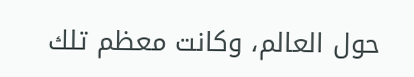حول العالم، وكانت معظم تلك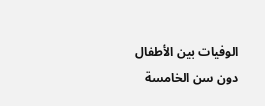الوفيات بين الأطفال دون سن الخامسة